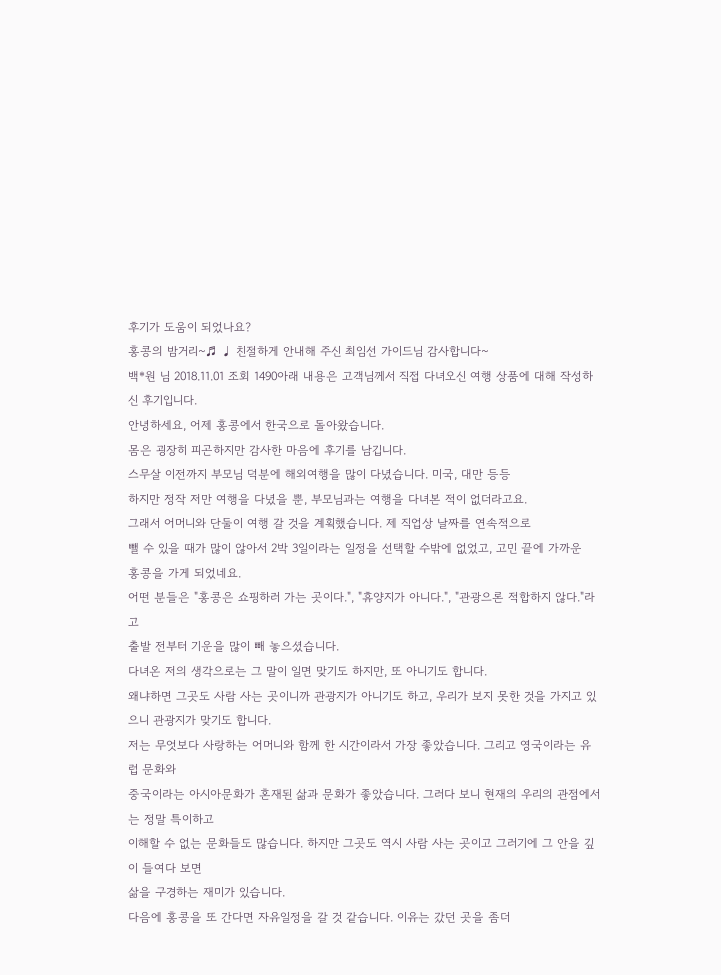후기가 도움이 되었나요?
홍콩의 밤거리~♬ ♩ 친절하게 안내해 주신 최임선 가이드님 감사합니다~
백*원 님 2018.11.01 조회 1490아래 내용은 고객님께서 직접 다녀오신 여행 상품에 대해 작성하신 후기입니다.
안녕하세요, 어제 홍콩에서 한국으로 돌아왔습니다.
몸은 굉장히 피곤하지만 감사한 마음에 후기를 남깁니다.
스무살 이전까지 부모님 덕분에 해외여행을 많이 다녔습니다. 미국, 대만 등등
하지만 정작 저만 여행을 다녔을 뿐, 부모님과는 여행을 다녀본 적이 없더라고요.
그래서 어머니와 단둘이 여행 갈 것을 계획했습니다. 제 직업상 날짜를 연속적으로
뺄 수 있을 때가 많이 않아서 2박 3일이라는 일정을 선택할 수밖에 없었고, 고민 끝에 가까운
홍콩을 가게 되었네요.
어떤 분들은 "홍콩은 쇼핑하러 가는 곳이다.", "휴양지가 아니다.", "관광으론 적합하지 않다."라고
출발 전부터 기운을 많이 빼 놓으셨습니다.
다녀온 저의 생각으로는 그 말이 일면 맞기도 하지만, 또 아니기도 합니다.
왜냐하면 그곳도 사람 사는 곳이니까 관광지가 아니기도 하고, 우리가 보지 못한 것을 가지고 있으니 관광지가 맞기도 합니다.
저는 무엇보다 사랑하는 어머니와 함께 한 시간이라서 가장 좋았습니다. 그리고 영국이라는 유럽 문화와
중국이라는 아시아문화가 혼재된 삶과 문화가 좋았습니다. 그러다 보니 현재의 우리의 관점에서는 정말 특이하고
이해할 수 없는 문화들도 많습니다. 하지만 그곳도 역시 사람 사는 곳이고 그러기에 그 안을 깊이 들여다 보면
삶을 구경하는 재미가 있습니다.
다음에 홍콩을 또 간다면 자유일정을 갈 것 같습니다. 이유는 갔던 곳을 좀더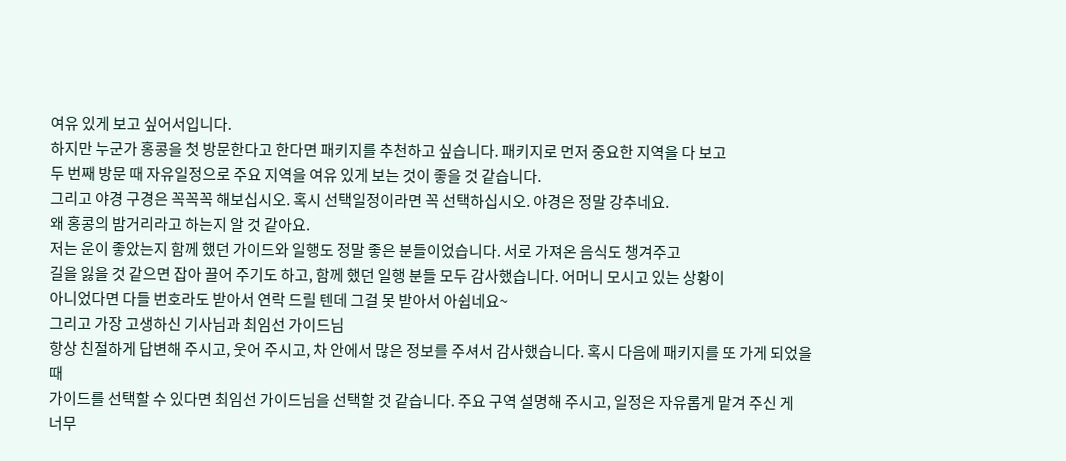여유 있게 보고 싶어서입니다.
하지만 누군가 홍콩을 첫 방문한다고 한다면 패키지를 추천하고 싶습니다. 패키지로 먼저 중요한 지역을 다 보고
두 번째 방문 때 자유일정으로 주요 지역을 여유 있게 보는 것이 좋을 것 같습니다.
그리고 야경 구경은 꼭꼭꼭 해보십시오. 혹시 선택일정이라면 꼭 선택하십시오. 야경은 정말 강추네요.
왜 홍콩의 밤거리라고 하는지 알 것 같아요.
저는 운이 좋았는지 함께 했던 가이드와 일행도 정말 좋은 분들이었습니다. 서로 가져온 음식도 챙겨주고
길을 잃을 것 같으면 잡아 끌어 주기도 하고, 함께 했던 일행 분들 모두 감사했습니다. 어머니 모시고 있는 상황이
아니었다면 다들 번호라도 받아서 연락 드릴 텐데 그걸 못 받아서 아쉽네요~
그리고 가장 고생하신 기사님과 최임선 가이드님
항상 친절하게 답변해 주시고, 웃어 주시고, 차 안에서 많은 정보를 주셔서 감사했습니다. 혹시 다음에 패키지를 또 가게 되었을 때
가이드를 선택할 수 있다면 최임선 가이드님을 선택할 것 같습니다. 주요 구역 설명해 주시고, 일정은 자유롭게 맡겨 주신 게
너무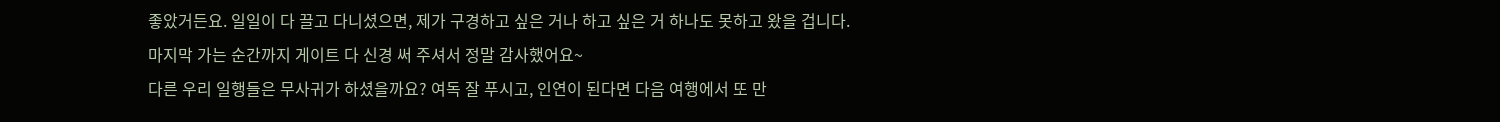좋았거든요. 일일이 다 끌고 다니셨으면, 제가 구경하고 싶은 거나 하고 싶은 거 하나도 못하고 왔을 겁니다.
마지막 가는 순간까지 게이트 다 신경 써 주셔서 정말 감사했어요~
다른 우리 일행들은 무사귀가 하셨을까요? 여독 잘 푸시고, 인연이 된다면 다음 여행에서 또 만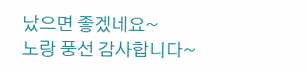났으면 좋겠네요~
노랑 풍선 감사합니다~